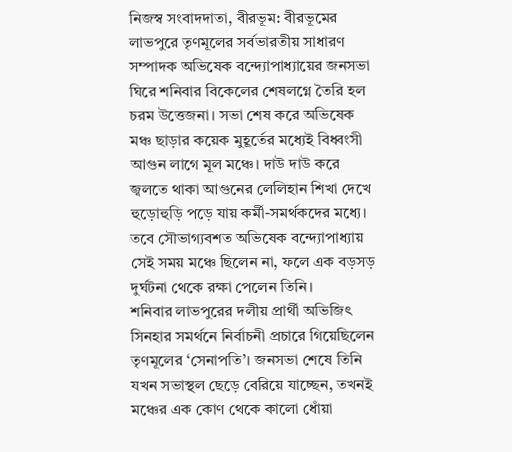নিজস্ব সংবাদদাতা, বীরভূম: বীরভূমের লাভপুরে তৃণমূলের সর্বভারতীয় সাধারণ সম্পাদক অভিষেক বন্দ্যোপাধ্যায়ের জনসভা ঘিরে শনিবার বিকেলের শেষলগ্নে তৈরি হল চরম উত্তেজনা। সভা শেষ করে অভিষেক মঞ্চ ছাড়ার কয়েক মুহূর্তের মধ্যেই বিধ্বংসী আগুন লাগে মূল মঞ্চে। দাউ দাউ করে জ্বলতে থাকা আগুনের লেলিহান শিখা দেখে হুড়োহুড়ি পড়ে যায় কর্মী-সমর্থকদের মধ্যে। তবে সৌভাগ্যবশত অভিষেক বন্দ্যোপাধ্যায় সেই সময় মঞ্চে ছিলেন না, ফলে এক বড়সড় দুর্ঘটনা থেকে রক্ষা পেলেন তিনি।
শনিবার লাভপুরের দলীয় প্রার্থী অভিজিৎ সিনহার সমর্থনে নির্বাচনী প্রচারে গিয়েছিলেন তৃণমূলের ‘সেনাপতি’। জনসভা শেষে তিনি যখন সভাস্থল ছেড়ে বেরিয়ে যাচ্ছেন, তখনই মঞ্চের এক কোণ থেকে কালো ধোঁয়া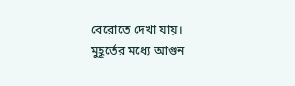বেরোতে দেখা যায়। মুহূর্তের মধ্যে আগুন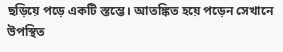ছড়িয়ে পড়ে একটি স্তম্ভে। আতঙ্কিত হয়ে পড়েন সেখানে উপস্থিত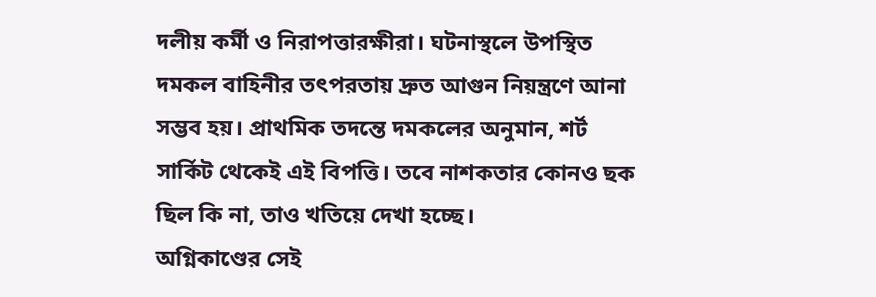দলীয় কর্মী ও নিরাপত্তারক্ষীরা। ঘটনাস্থলে উপস্থিত দমকল বাহিনীর তৎপরতায় দ্রুত আগুন নিয়ন্ত্রণে আনা সম্ভব হয়। প্রাথমিক তদন্তে দমকলের অনুমান, শর্ট সার্কিট থেকেই এই বিপত্তি। তবে নাশকতার কোনও ছক ছিল কি না, তাও খতিয়ে দেখা হচ্ছে।
অগ্নিকাণ্ডের সেই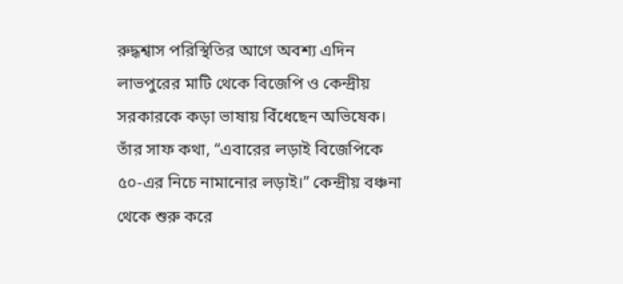রুদ্ধশ্বাস পরিস্থিতির আগে অবশ্য এদিন লাভপুরের মাটি থেকে বিজেপি ও কেন্দ্রীয় সরকারকে কড়া ভাষায় বিঁধেছেন অভিষেক। তাঁর সাফ কথা, “এবারের লড়াই বিজেপিকে ৫০-এর নিচে নামানোর লড়াই।” কেন্দ্রীয় বঞ্চনা থেকে শুরু করে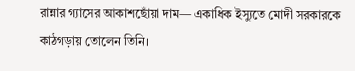রান্নার গ্যাসের আকাশছোঁয়া দাম— একাধিক ইস্যুতে মোদী সরকারকে কাঠগড়ায় তোলেন তিনি।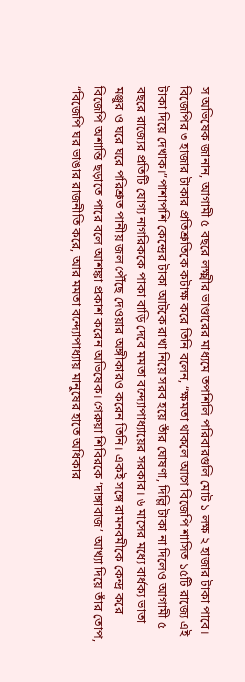স অভিষেক জানান, আগামী ৫ বছরে লক্ষ্মীর ভাণ্ডারের মাধ্যমে তপশিলি পরিবারগুলি মোট ১ লক্ষ ২ হাজার টাকা পাবে। বিজেপির ৩ হাজার টাকার প্রতিশ্রুতিকে কটাক্ষ করে তিনি বলেন, “ক্ষমতা থাকলে আগে বিজেপি শাসিত ১৫টি রাজ্যে এই টাকা দিয়ে দেখাক।”পাশাপশি কেন্দ্রের টাকা আটকে রাখা নিয়ে সরব হয়ে তাঁর ঘোষণা, দিল্লি টাকা না দিলেও আগামী ৫ বছরে রাজ্যের প্রতিটি যোগ্য নাগরিককে পাকা বাড়ি দেবে মমতা বন্দ্যোপাধ্যায়ের সরকার। ৬ মাসের মধ্যে বার্ধক্য ভাতা মঞ্জুর ও ঘরে ঘরে পরিশ্রুত পানীয় জল পৌঁছে দেওয়ার অঙ্গীকারও করেন তিনি। একই সঙ্গে রামনবমীকে কেন্দ্র করে বিজেপি অশান্তি ছড়াতে পারে বলে আশঙ্কা প্রকাশ করেন অভিষেক। গেরুয়া শিবিরকে ‘দাঙ্গাবাজ’ আখ্যা দিয়ে তাঁর তোপ, “বিজেপি ঘর ভাঙার রাজনীতি করে, আর মমতা বন্দ্যোপাধ্যায় মানুষের হাতে অধিকার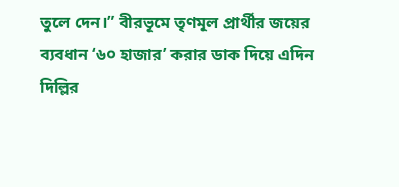তুলে দেন।” বীরভূমে তৃণমূল প্রার্থীর জয়ের ব্যবধান ‘৬০ হাজার’ করার ডাক দিয়ে এদিন দিল্লির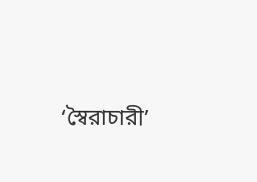‘স্বৈরাচারী’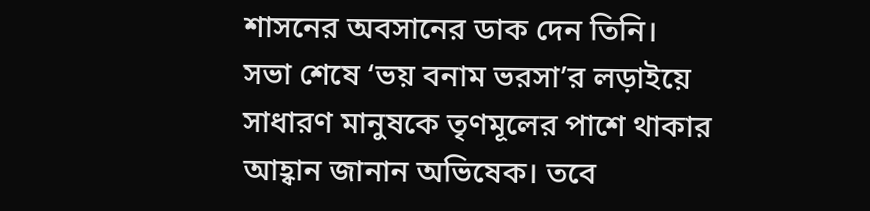শাসনের অবসানের ডাক দেন তিনি।
সভা শেষে ‘ভয় বনাম ভরসা’র লড়াইয়ে সাধারণ মানুষকে তৃণমূলের পাশে থাকার আহ্বান জানান অভিষেক। তবে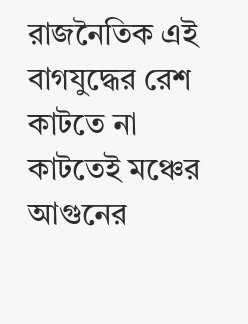রাজনৈতিক এই বাগযুদ্ধের রেশ কাটতে না কাটতেই মঞ্চের আগুনের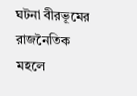ঘটনা বীরভূমের রাজনৈতিক মহলে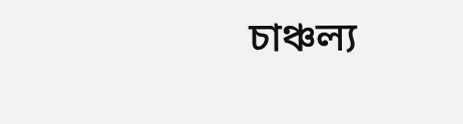চাঞ্চল্য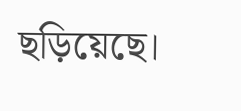ছড়িয়েছে।